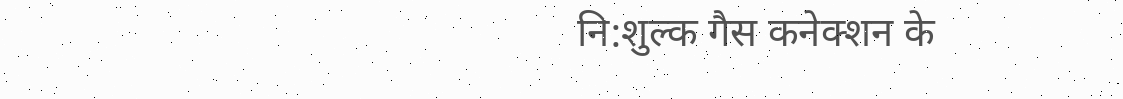नि:शुल्क गैस कनेक्शन के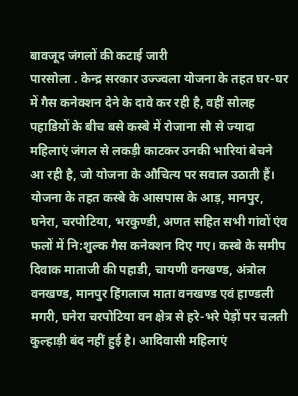बावजूद जंगलों की कटाई जारी
पारसोला . केन्द्र सरकार उज्ज्वला योजना के तहत घर-घर में गैस कनेक्शन देने के दावे कर रही है, वहीं सोलह पहाडिय़ों के बीच बसे कस्बे में रोजाना सौ से ज्यादा महिलाएं जंगल से लकड़ी काटकर उनकी भारियां बेचने आ रही है, जो योजना के औचित्य पर सवाल उठाती हैं।
योजना के तहत कस्बे के आसपास के आड़, मानपुर, घनेरा, चरपोटिया, भरकुण्डी, अणत सहित सभी गांवों एंव फलों में नि:शुल्क गैस कनेक्शन दिए गए। कस्बे के समीप दिवाक माताजी की पहाडी, चायणी वनखण्ड, अंत्रोल वनखण्ड, मानपुर हिंगलाज माता वनखण्ड एवं हाण्डली मगरी, घनेरा चरपोटिया वन क्षेत्र से हरे-भरे पेड़ों पर चलती कुल्हाड़ी बंद नहीं हुई है। आदिवासी महिलाएं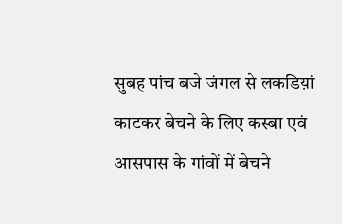सुबह पांच बजे जंगल से लकडिय़ां काटकर बेचने के लिए कस्बा एवं आसपास के गांवों में बेचने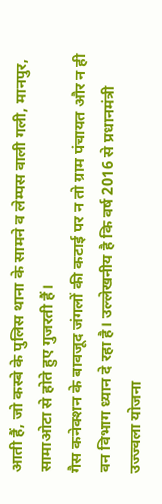आती हैं, जो कस्बे के पुलिस थाना के सामने व लेम्पस वाली गली, मानपुर, सामाओटा से होते हुए गुजरती हैं।
गैस कनेक्शन के बावजूद जंगलों की कटाई पर न तो ग्राम पंचायत और न ही वन विभाग ध्यान दे रहा है। उल्लेखनीय है कि वर्ष 2016 से प्रधानमंत्री उज्ज्वला योजना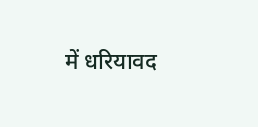में धरियावद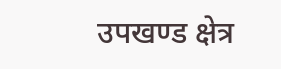उपखण्ड क्षेत्र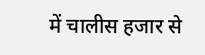में चालीस हजार से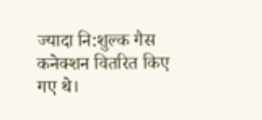ज्यादा नि:शुल्क गैस कनेक्शन वितरित किए गए थे।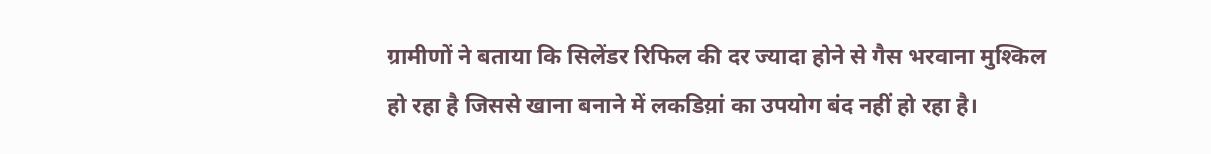ग्रामीणों ने बताया कि सिलेंडर रिफिल की दर ज्यादा होने से गैस भरवाना मुश्किल हो रहा है जिससे खाना बनाने में लकडिय़ां का उपयोग बंद नहीं हो रहा है।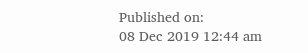Published on:
08 Dec 2019 12:44 am